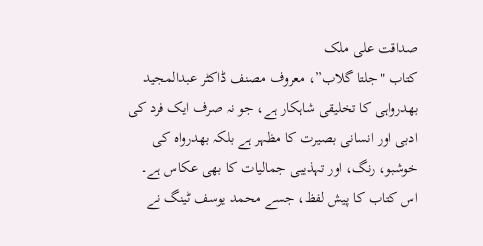صداقت علی ملک
کتاب "جلتا گلاب”، معروف مصنف ڈاکٹر عبدالمجید بھدرواہی کا تخلیقی شاہکار ہے، جو نہ صرف ایک فرد کی ادبی اور انسانی بصیرت کا مظہر ہے بلکہ بھدرواہ کی خوشبو، رنگ، اور تہذیبی جمالیات کا بھی عکاس ہے۔ اس کتاب کا پیش لفظ، جسے محمد یوسف ٹینگ نے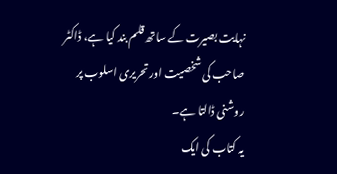نہایت بصیرت کے ساتھ قلم بند کیا ہے، ڈاکٹر صاحب کی شخصیت اور تحریری اسلوب پر روشنی ڈالتا ہے۔
یہ کتاب کی ایک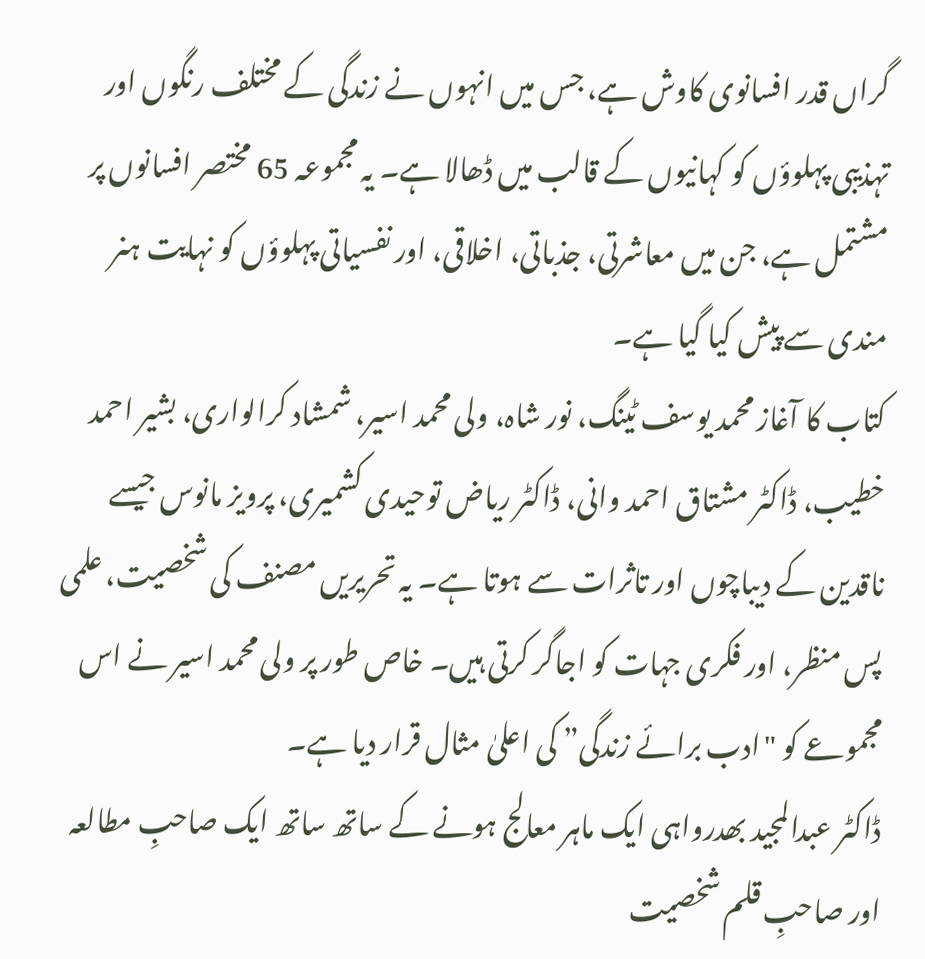گراں قدر افسانوی کاوش ہے، جس میں انہوں نے زندگی کے مختلف رنگوں اور تہذیبی پہلوؤں کو کہانیوں کے قالب میں ڈھالا ہے۔ یہ مجموعہ 65 مختصر افسانوں پر مشتمل ہے، جن میں معاشرتی، جذباتی، اخلاقی، اور نفسیاتی پہلوؤں کو نہایت ہنر مندی سے پیش کیا گیا ہے۔
کتاب کا آغاز محمد یوسف ٹینگ، نور شاہ، ولی محمد اسیر، شمشاد کرالواری، بشیر احمد خطیب، ڈاکٹر مشتاق احمد وانی، ڈاکٹر ریاض توحیدی کشمیری، پرویز مانوس جیسے ناقدین کے دیباچوں اور تاثرات سے ہوتا ہے۔ یہ تحریریں مصنف کی شخصیت، علمی پس منظر، اور فکری جہات کو اجاگر کرتی ہیں۔ خاص طور پر ولی محمد اسیر نے اس مجموعے کو "ادب برائے زندگی” کی اعلیٰ مثال قرار دیا ہے۔
ڈاکٹر عبدالمجید بھدرواہی ایک ماہر معالج ہونے کے ساتھ ساتھ ایک صاحبِ مطالعہ اور صاحبِ قلم شخصیت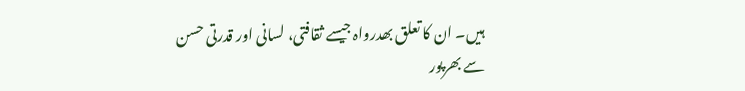ہیں۔ ان کا تعلق بھدرواہ جیسے ثقافتی، لسانی اور قدرتی حسن سے بھرپور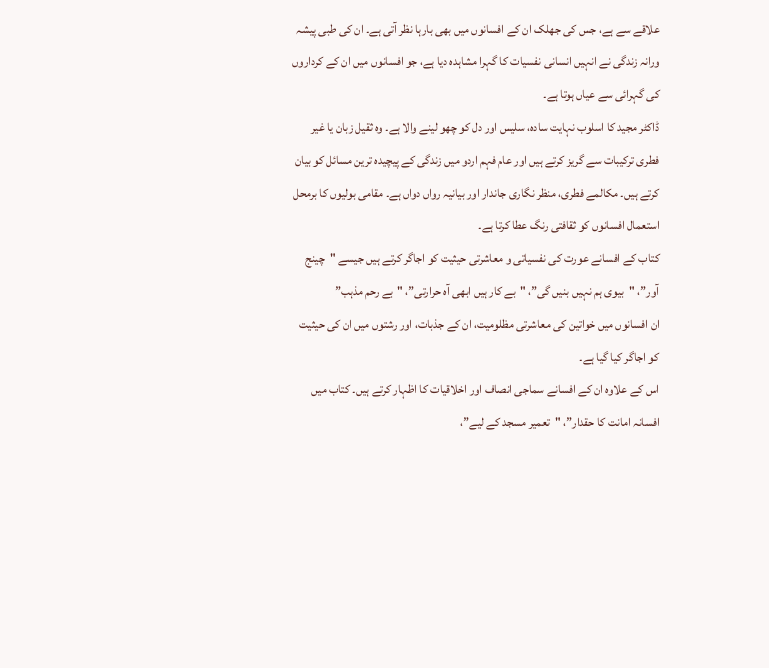علاقے سے ہے، جس کی جھلک ان کے افسانوں میں بھی بارہا نظر آتی ہے۔ ان کی طبی پیشہ ورانہ زندگی نے انہیں انسانی نفسیات کا گہرا مشاہدہ دیا ہے، جو افسانوں میں ان کے کرداروں کی گہرائی سے عیاں ہوتا ہے۔
ڈاکٹر مجید کا اسلوب نہایت سادہ، سلیس اور دل کو چھو لینے والا ہے۔ وہ ثقیل زبان یا غیر فطری ترکیبات سے گریز کرتے ہیں اور عام فہم اردو میں زندگی کے پیچیدہ ترین مسائل کو بیان کرتے ہیں۔ مکالمے فطری، منظر نگاری جاندار اور بیانیہ رواں دواں ہے۔ مقامی بولیوں کا برمحل استعمال افسانوں کو ثقافتی رنگ عطا کرتا ہے۔
کتاب کے افسانے عورت کی نفسیاتی و معاشرتی حیثیت کو اجاگر کرتے ہیں جیسے "چینج آور”، "بیوی ہم نہیں بنیں گی”، "بے کار ہیں ابھی آہ حرارتی”، "بے رحم مذہب”
ان افسانوں میں خواتین کی معاشرتی مظلومیت، ان کے جذبات، اور رشتوں میں ان کی حیثیت کو اجاگر کیا گیا ہے۔
اس کے علاوہ ان کے افسانے سماجی انصاف اور اخلاقیات کا اظہار کرتے ہیں۔ کتاب میں افسانہ امانت کا حقدار”، "تعمیر مسجد کے لیے”،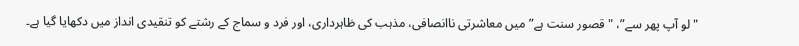"لو آپ پھر سے”، "قصور سنت ہے” میں معاشرتی ناانصافی، مذہب کی ظاہرداری، اور فرد و سماج کے رشتے کو تنقیدی انداز میں دکھایا گیا ہے۔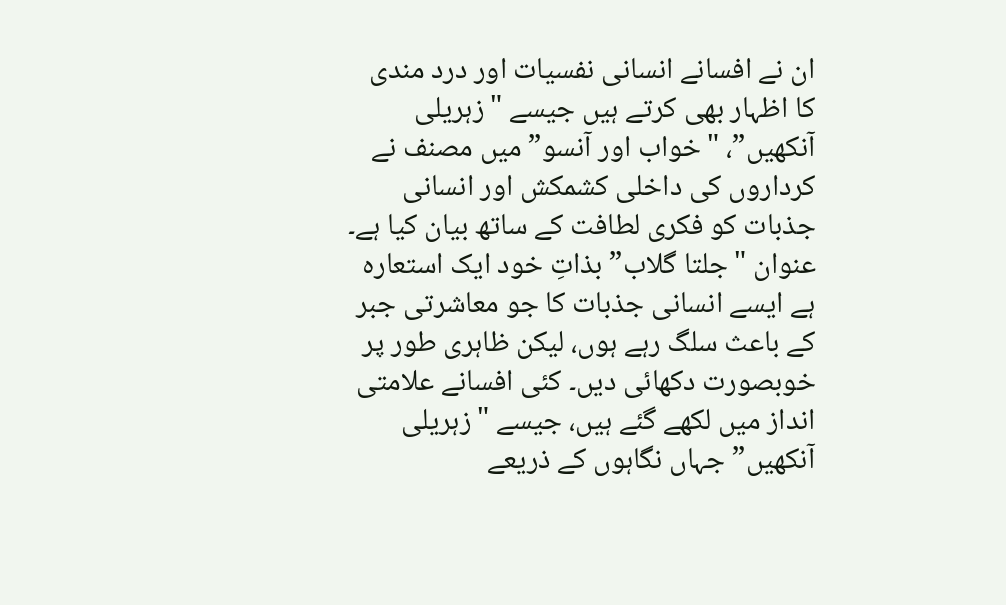ان نے افسانے انسانی نفسیات اور درد مندی کا اظہار بھی کرتے ہیں جیسے "زہریلی آنکھیں”، "خواب اور آنسو” میں مصنف نے کرداروں کی داخلی کشمکش اور انسانی جذبات کو فکری لطافت کے ساتھ بیان کیا ہے۔
عنوان "جلتا گلاب” بذاتِ خود ایک استعارہ ہے ایسے انسانی جذبات کا جو معاشرتی جبر کے باعث سلگ رہے ہوں، لیکن ظاہری طور پر خوبصورت دکھائی دیں۔ کئی افسانے علامتی انداز میں لکھے گئے ہیں، جیسے "زہریلی آنکھیں” جہاں نگاہوں کے ذریعے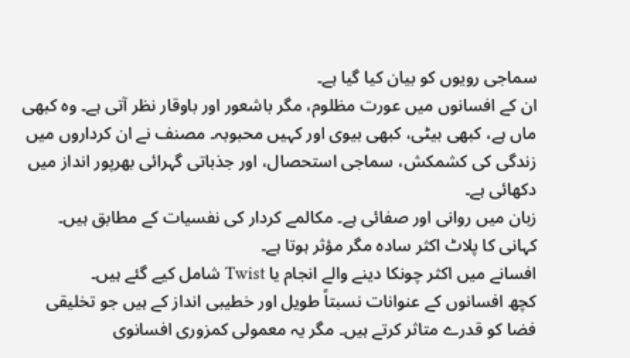سماجی رویوں کو بیان کیا گیا ہے۔
ان کے افسانوں میں عورت مظلوم، مگر باشعور اور باوقار نظر آتی ہے۔ وہ کبھی ماں ہے، کبھی بیٹی، کبھی بیوی اور کہیں محبوبہ۔ مصنف نے ان کرداروں میں زندگی کی کشمکش، سماجی استحصال، اور جذباتی گہرائی بھرپور انداز میں دکھائی ہے۔
زبان میں روانی اور صفائی ہے۔ مکالمے کردار کی نفسیات کے مطابق ہیں۔ کہانی کا پلاٹ اکثر سادہ مگر مؤثر ہوتا ہے۔
افسانے میں اکثر چونکا دینے والے انجام یا Twist شامل کیے گئے ہیں۔
کچھ افسانوں کے عنوانات نسبتاً طویل اور خطیبی انداز کے ہیں جو تخلیقی فضا کو قدرے متاثر کرتے ہیں۔ مگر یہ معمولی کمزوری افسانوی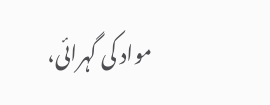مواد کی گہرائی،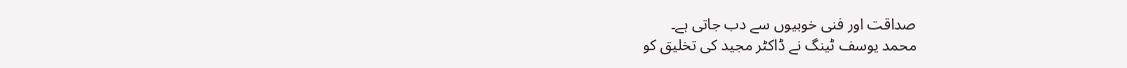صداقت اور فنی خوبیوں سے دب جاتی ہے۔
محمد یوسف ٹینگ نے ڈاکٹر مجید کی تخلیق کو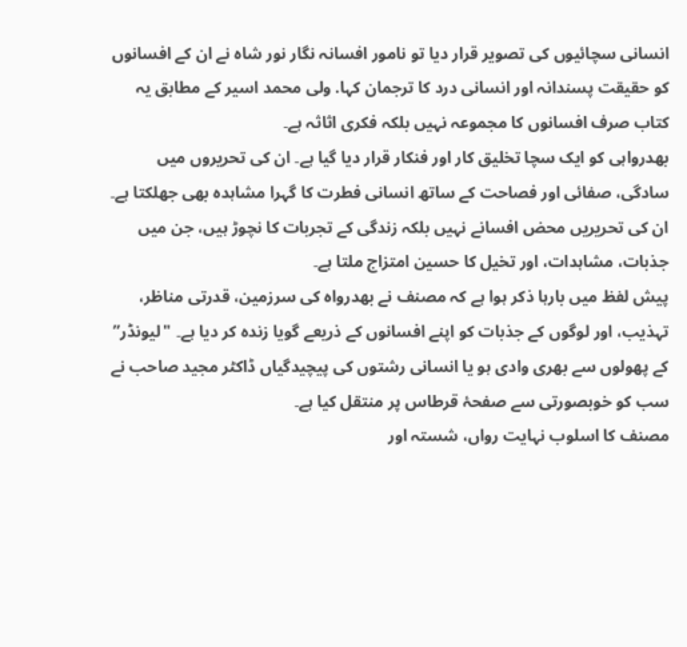انسانی سچائیوں کی تصویر قرار دیا تو نامور افسانہ نگار نور شاہ نے ان کے افسانوں کو حقیقت پسندانہ اور انسانی درد کا ترجمان کہا. ولی محمد اسیر کے مطابق یہ کتاب صرف افسانوں کا مجموعہ نہیں بلکہ فکری اثاثہ ہے۔
بھدرواہی کو ایک سچا تخلیق کار اور فنکار قرار دیا گیا ہے۔ ان کی تحریروں میں سادگی، صفائی اور فصاحت کے ساتھ انسانی فطرت کا گہرا مشاہدہ بھی جھلکتا ہے۔ ان کی تحریریں محض افسانے نہیں بلکہ زندگی کے تجربات کا نچوڑ ہیں، جن میں جذبات، مشاہدات، اور تخیل کا حسین امتزاج ملتا ہے۔
پیش لفظ میں بارہا ذکر ہوا ہے کہ مصنف نے بھدرواہ کی سرزمین، قدرتی مناظر، تہذیب، اور لوگوں کے جذبات کو اپنے افسانوں کے ذریعے گویا زندہ کر دیا ہے۔ "لیونڈر” کے پھولوں سے بھری وادی ہو یا انسانی رشتوں کی پیچیدگیاں ڈاکٹر مجید صاحب نے سب کو خوبصورتی سے صفحۂ قرطاس پر منتقل کیا ہے۔
مصنف کا اسلوب نہایت رواں، شستہ اور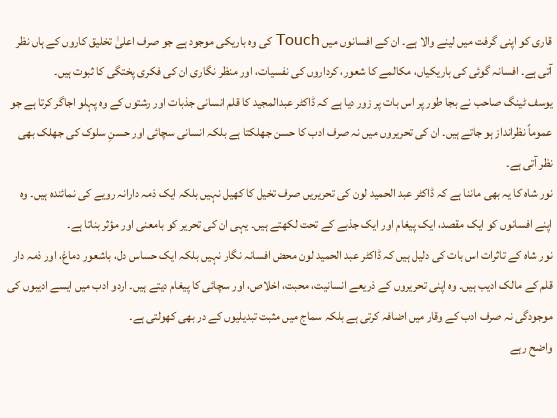قاری کو اپنی گرفت میں لینے والا ہے۔ ان کے افسانوں میں Touch کی وہ باریکی موجود ہے جو صرف اعلیٰ تخلیق کاروں کے ہاں نظر آتی ہے۔ افسانہ گوئی کی باریکیاں، مکالمے کا شعور، کرداروں کی نفسیات، اور منظر نگاری ان کی فکری پختگی کا ثبوت ہیں۔
یوسف ٹینگ صاحب نے بجا طور پر اس بات پر زور دیا ہے کہ ڈاکٹر عبدالمجید کا قلم انسانی جذبات اور رشتوں کے وہ پہلو اجاگر کرتا ہے جو عموماً نظرانداز ہو جاتے ہیں۔ ان کی تحریروں میں نہ صرف ادب کا حسن جھلکتا ہے بلکہ انسانی سچائی اور حسنِ سلوک کی جھلک بھی نظر آتی ہے۔
نور شاہ کا یہ بھی ماننا ہے کہ ڈاکٹر عبد الحمید لون کی تحریریں صرف تخیل کا کھیل نہیں بلکہ ایک ذمہ دارانہ رویے کی نمائندہ ہیں۔ وہ اپنے افسانوں کو ایک مقصد، ایک پیغام اور ایک جذبے کے تحت لکھتے ہیں۔ یہی ان کی تحریر کو بامعنی اور مؤثر بناتا ہے۔
نور شاہ کے تاثرات اس بات کی دلیل ہیں کہ ڈاکٹر عبد الحمید لون محض افسانہ نگار نہیں بلکہ ایک حساس دل، باشعور دماغ، اور ذمہ دار قلم کے مالک ادیب ہیں۔ وہ اپنی تحریروں کے ذریعے انسانیت، محبت، اخلاص، اور سچائی کا پیغام دیتے ہیں۔ اردو ادب میں ایسے ادیبوں کی موجودگی نہ صرف ادب کے وقار میں اضافہ کرتی ہے بلکہ سماج میں مثبت تبدیلیوں کے در بھی کھولتی ہے۔
واضح رہے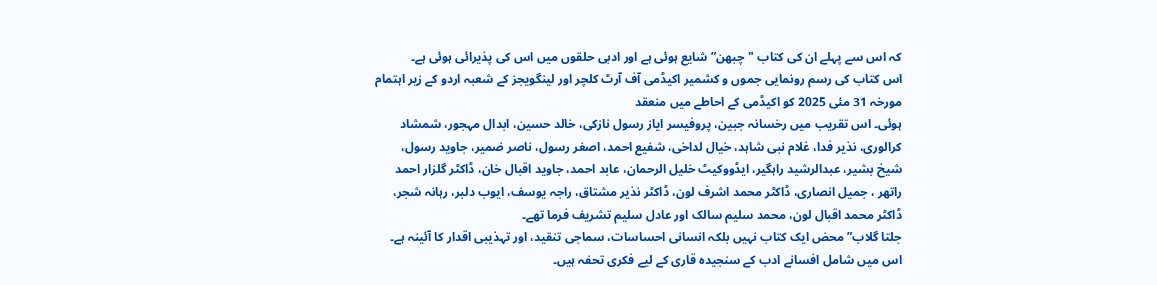کہ اس سے پہلے ان کی کتاب "چبھن” شایع ہوئی ہے اور ادبی حلقوں میں اس کی پذیرائی ہوئی ہے۔
اس کتاب کی رسم رونمایی جموں و کشمیر اکیڈمی آف آرٹ کلچر اور لینگویجز کے شعبہ اردو کے زیر اہتمام مورخہ 31 مئی 2025 کو اکیڈمی کے احاطے میں منعقد
ہوئی۔ اس تقریب میں رخسانہ جبین، پروفیسر ایاز رسول نازکی، خالد حسین، ابدال مہجور، شمشاد کرالوری، نذیر فدا، غلام نبی شاہد، خیال لداخی، شفیع احمد، اصغر رسول، ناصر ضمیر، جاوید رسول، شیخ بشیر، عبدالرشید راہگیر، ایڈووکیٹ خلیل الرحمان، عابد احمد، جاوید اقبال خان، ڈاکٹر گلزار احمد راتھر ، جمیل انصاری، ڈاکٹر محمد اشرف لون، ڈاکٹر نذیر مشتاق، راجہ یوسف، ایوب دلبر، رہانہ شجر، ڈاکٹر محمد اقبال لون، محمد سلیم سالک اور عادل سلیم تشریف فرما تھے۔
جلتا گلاب” محض ایک کتاب نہیں بلکہ انسانی احساسات، سماجی تنقید، اور تہذیبی اقدار کا آئینہ ہے۔ اس میں شامل افسانے ادب کے سنجیدہ قاری کے لیے فکری تحفہ ہیں۔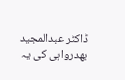ڈاکٹر عبدالمجید بھدرواہی کی یہ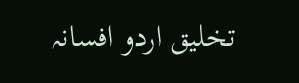تخلیق اردو افسانہ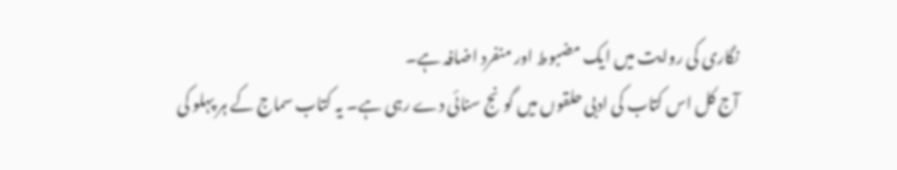نگاری کی روایت میں ایک مضبوط اور منفرد اضافہ ہے۔
آج کل اس کتاب کی ادبی حلقوں میں گونج سنائی دے رہی ہے۔ یہ کتاب سماج کے ہر پہلو کی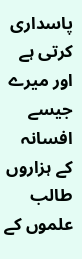پاسداری کرتی ہے اور میرے جیسے افسانہ کے ہزاروں طالب علموں کے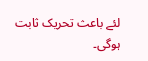لئے باعث تحریک ثابت ہوگی۔